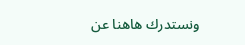ونستدرك هاهنا عن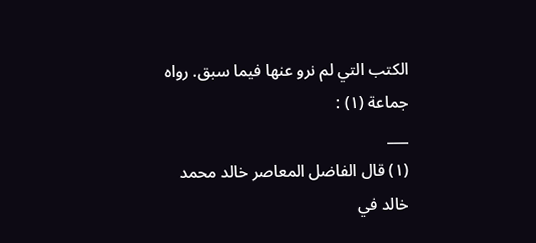الكتب التي لم نرو عنها فيما سبق. رواه جماعة (١) :
___
(١) قال الفاضل المعاصر خالد محمد خالد في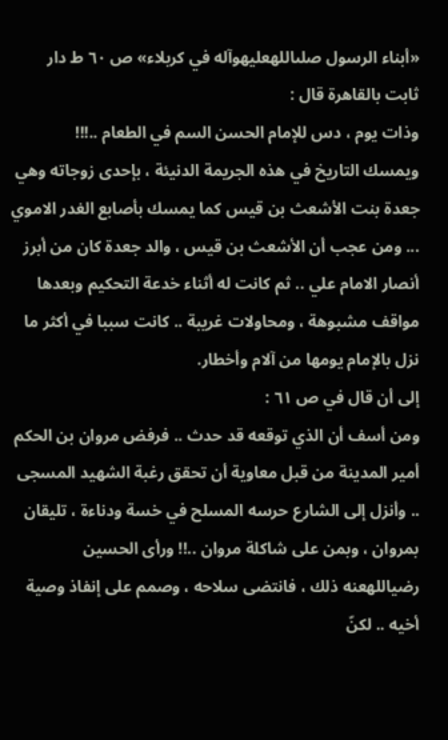«أبناء الرسول صلىاللهعليهوآله في كربلاء» ص ٦٠ ط دار ثابت بالقاهرة قال :
وذات يوم ، دس للإمام الحسن السم في الطعام ..!!!
ويمسك التاريخ في هذه الجريمة الدنيئة ، بإحدى زوجاته وهي جعدة بنت الأشعث بن قيس كما يمسك بأصابع الغدر الاموي ... ومن عجب أن الأشعث بن قيس ، والد جعدة كان من أبرز أنصار الامام علي .. ثم كانت له أثناء خدعة التحكيم وبعدها مواقف مشبوهة ، ومحاولات غريبة .. كانت سببا في أكثر ما نزل بالإمام يومها من آلام وأخطار.
إلى أن قال في ص ٦١ :
ومن أسف أن الذي توقعه قد حدث .. فرفض مروان بن الحكم أمير المدينة من قبل معاوية أن تحقق رغبة الشهيد المسجى .. وأنزل إلى الشارع حرسه المسلح في خسة ودناءة ، تليقان بمروان ، وبمن على شاكلة مروان ..!! ورأى الحسين رضياللهعنه ذلك ، فانتضى سلاحه ، وصمم على إنفاذ وصية أخيه .. لكنّ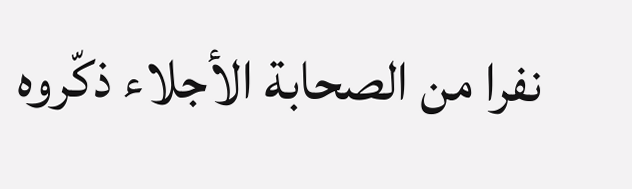نفرا من الصحابة الأجلاء ذكّروه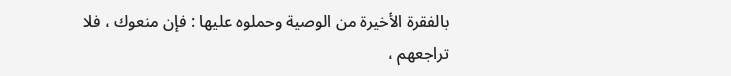بالفقرة الأخيرة من الوصية وحملوه عليها : فإن منعوك ، فلا تراجعهم ،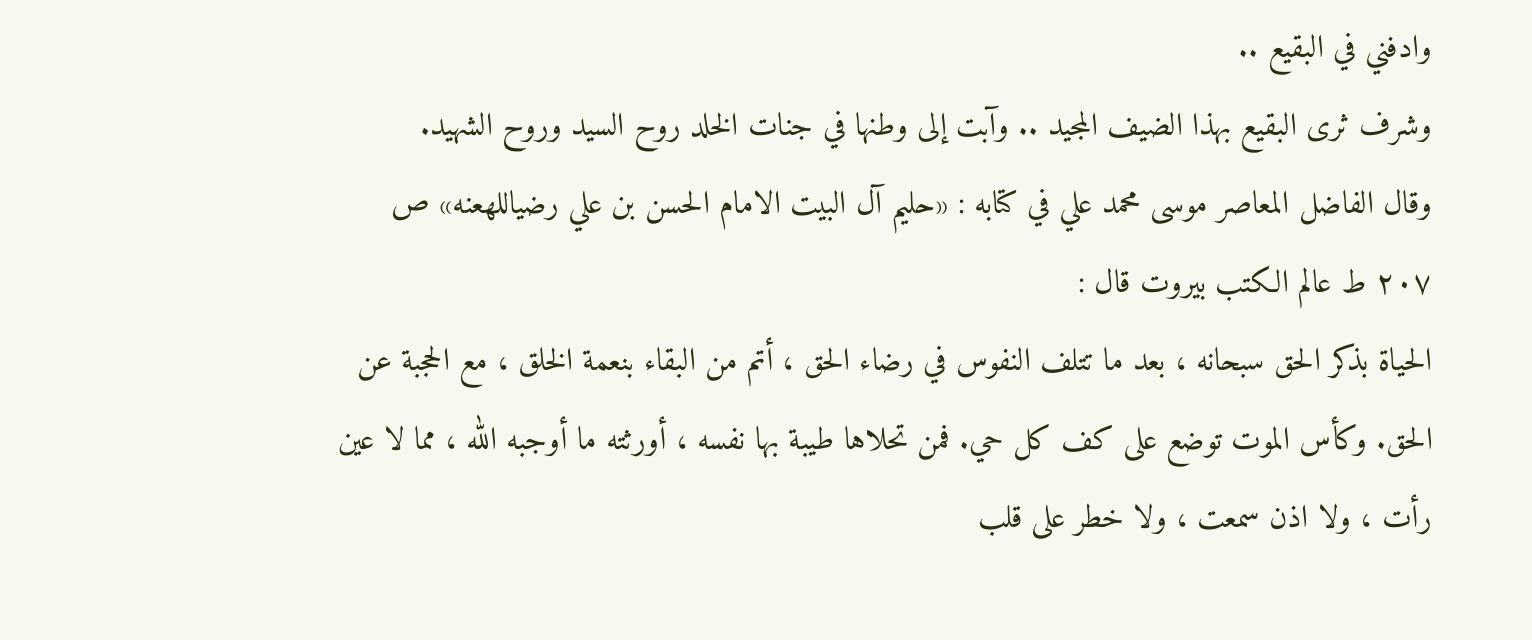وادفني في البقيع ..
وشرف ثرى البقيع بهذا الضيف المجيد .. وآبت إلى وطنها في جنات الخلد روح السيد وروح الشهيد.
وقال الفاضل المعاصر موسى محمد علي في كتابه : «حليم آل البيت الامام الحسن بن علي رضياللهعنه» ص ٢٠٧ ط عالم الكتب بيروت قال :
الحياة بذكر الحق سبحانه ، بعد ما تتلف النفوس في رضاء الحق ، أتم من البقاء بنعمة الخلق ، مع الحجبة عن الحق. وكأس الموت توضع على كف كل حي. فمن تحلاها طيبة بها نفسه ، أورثته ما أوجبه الله ، مما لا عين رأت ، ولا اذن سمعت ، ولا خطر على قلب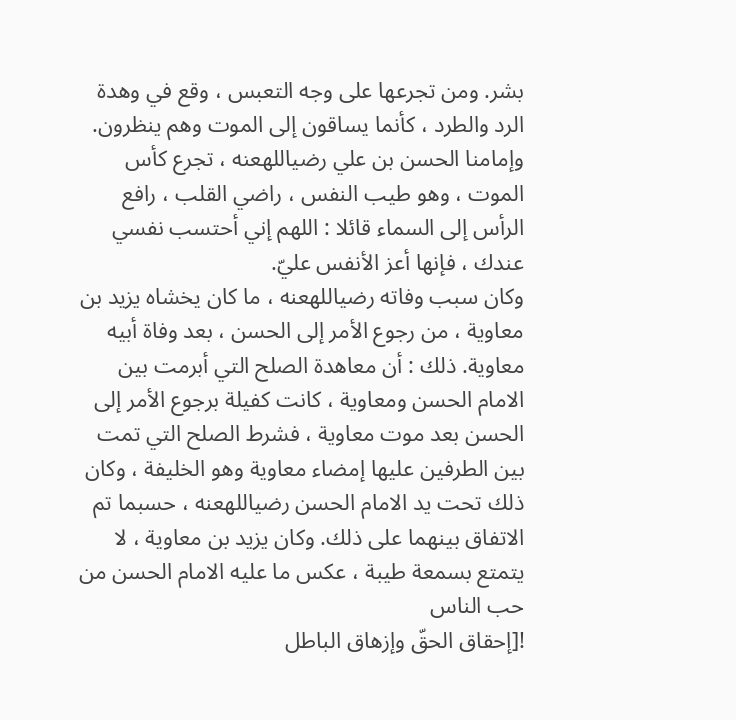بشر. ومن تجرعها على وجه التعبس ، وقع في وهدة الرد والطرد ، كأنما يساقون إلى الموت وهم ينظرون.
وإمامنا الحسن بن علي رضياللهعنه ، تجرع كأس الموت ، وهو طيب النفس ، راضي القلب ، رافع الرأس إلى السماء قائلا : اللهم إني أحتسب نفسي عندك ، فإنها أعز الأنفس عليّ.
وكان سبب وفاته رضياللهعنه ، ما كان يخشاه يزيد بن معاوية ، من رجوع الأمر إلى الحسن ، بعد وفاة أبيه معاوية. ذلك : أن معاهدة الصلح التي أبرمت بين الامام الحسن ومعاوية ، كانت كفيلة برجوع الأمر إلى الحسن بعد موت معاوية ، فشرط الصلح التي تمت بين الطرفين عليها إمضاء معاوية وهو الخليفة ، وكان ذلك تحت يد الامام الحسن رضياللهعنه ، حسبما تم الاتفاق بينهما على ذلك. وكان يزيد بن معاوية ، لا يتمتع بسمعة طيبة ، عكس ما عليه الامام الحسن من حب الناس
![إحقاق الحقّ وإزهاق الباطل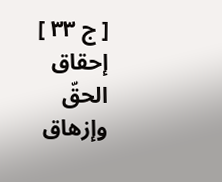[ ج ٣٣ ] إحقاق الحقّ وإزهاق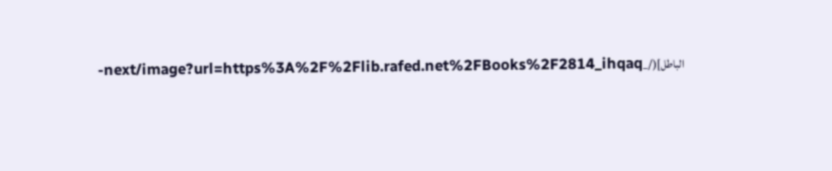الباطل](/_next/image?url=https%3A%2F%2Flib.rafed.net%2FBooks%2F2814_ihqaq-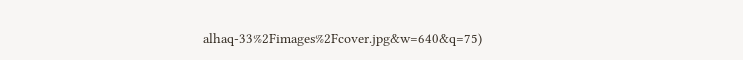alhaq-33%2Fimages%2Fcover.jpg&w=640&q=75)